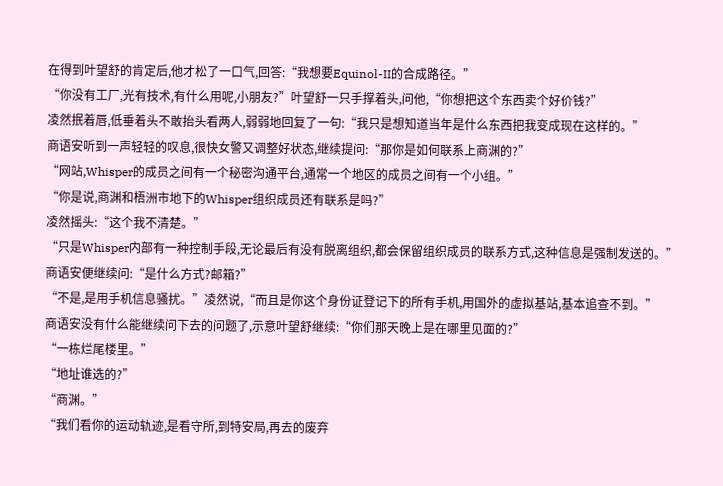在得到叶望舒的肯定后,他才松了一口气,回答:“我想要Equinol-II的合成路径。”
“你没有工厂,光有技术,有什么用呢,小朋友?”叶望舒一只手撑着头,问他,“你想把这个东西卖个好价钱?”
凌然抿着唇,低垂着头不敢抬头看两人,弱弱地回复了一句:“我只是想知道当年是什么东西把我变成现在这样的。”
商语安听到一声轻轻的叹息,很快女警又调整好状态,继续提问:“那你是如何联系上商渊的?”
“网站,Whisper的成员之间有一个秘密沟通平台,通常一个地区的成员之间有一个小组。”
“你是说,商渊和梧洲市地下的Whisper组织成员还有联系是吗?”
凌然摇头:“这个我不清楚。”
“只是Whisper内部有一种控制手段,无论最后有没有脱离组织,都会保留组织成员的联系方式,这种信息是强制发送的。”
商语安便继续问:“是什么方式?邮箱?”
“不是,是用手机信息骚扰。”凌然说,“而且是你这个身份证登记下的所有手机,用国外的虚拟基站,基本追查不到。”
商语安没有什么能继续问下去的问题了,示意叶望舒继续:“你们那天晚上是在哪里见面的?”
“一栋烂尾楼里。”
“地址谁选的?”
“商渊。”
“我们看你的运动轨迹,是看守所,到特安局,再去的废弃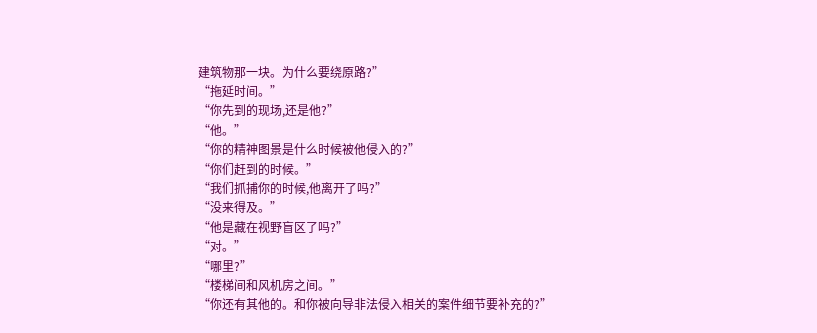建筑物那一块。为什么要绕原路?”
“拖延时间。”
“你先到的现场,还是他?”
“他。”
“你的精神图景是什么时候被他侵入的?”
“你们赶到的时候。”
“我们抓捕你的时候,他离开了吗?”
“没来得及。”
“他是藏在视野盲区了吗?”
“对。”
“哪里?”
“楼梯间和风机房之间。”
“你还有其他的。和你被向导非法侵入相关的案件细节要补充的?”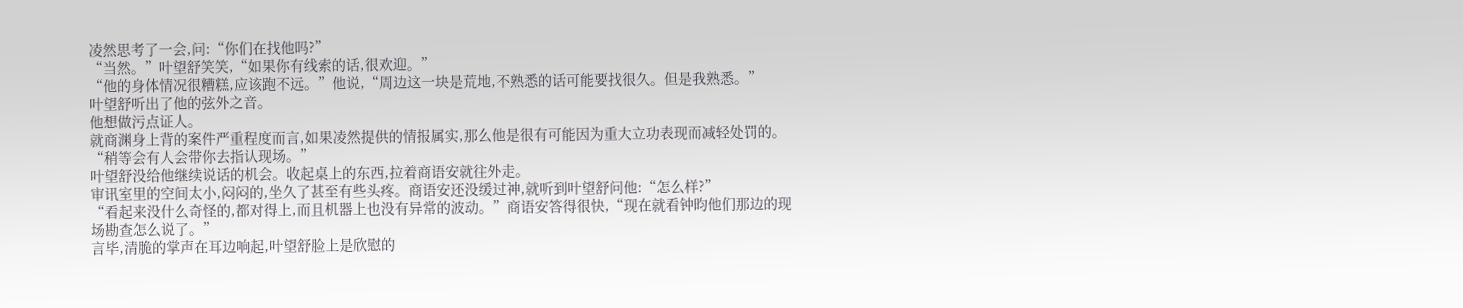凌然思考了一会,问:“你们在找他吗?”
“当然。”叶望舒笑笑,“如果你有线索的话,很欢迎。”
“他的身体情况很糟糕,应该跑不远。”他说,“周边这一块是荒地,不熟悉的话可能要找很久。但是我熟悉。”
叶望舒听出了他的弦外之音。
他想做污点证人。
就商渊身上背的案件严重程度而言,如果凌然提供的情报属实,那么他是很有可能因为重大立功表现而减轻处罚的。
“稍等会有人会带你去指认现场。”
叶望舒没给他继续说话的机会。收起桌上的东西,拉着商语安就往外走。
审讯室里的空间太小,闷闷的,坐久了甚至有些头疼。商语安还没缓过神,就听到叶望舒问他:“怎么样?”
“看起来没什么奇怪的,都对得上,而且机器上也没有异常的波动。”商语安答得很快,“现在就看钟昀他们那边的现场勘查怎么说了。”
言毕,清脆的掌声在耳边响起,叶望舒脸上是欣慰的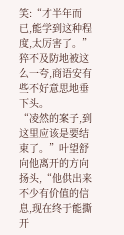笑:“才半年而已,能学到这种程度,太厉害了。”
猝不及防地被这么一夸,商语安有些不好意思地垂下头。
“凌然的案子,到这里应该是要结束了。”叶望舒向他离开的方向扬头,“他供出来不少有价值的信息,现在终于能撕开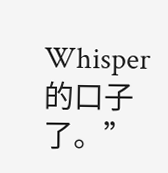Whisper的口子了。”